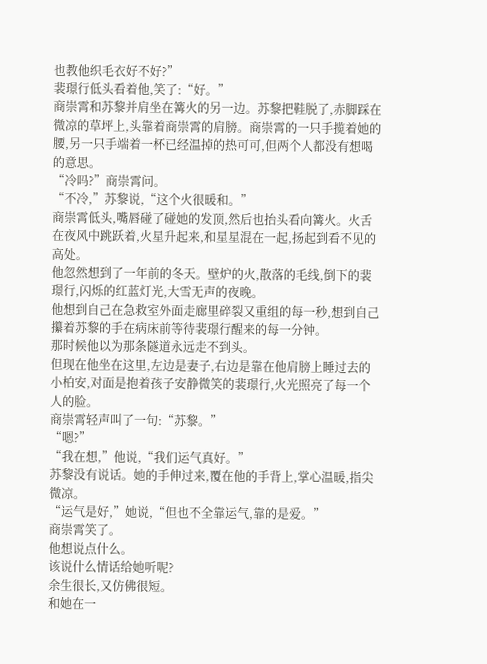也教他织毛衣好不好?”
裴璟行低头看着他,笑了:“好。”
商崇霄和苏黎并肩坐在篝火的另一边。苏黎把鞋脱了,赤脚踩在微凉的草坪上,头靠着商崇霄的肩膀。商崇霄的一只手揽着她的腰,另一只手端着一杯已经温掉的热可可,但两个人都没有想喝的意思。
“冷吗?”商崇霄问。
“不冷,”苏黎说,“这个火很暖和。”
商崇霄低头,嘴唇碰了碰她的发顶,然后也抬头看向篝火。火舌在夜风中跳跃着,火星升起来,和星星混在一起,扬起到看不见的高处。
他忽然想到了一年前的冬天。壁炉的火,散落的毛线,倒下的裴璟行,闪烁的红蓝灯光,大雪无声的夜晚。
他想到自己在急救室外面走廊里碎裂又重组的每一秒,想到自己攥着苏黎的手在病床前等待裴璟行醒来的每一分钟。
那时候他以为那条隧道永远走不到头。
但现在他坐在这里,左边是妻子,右边是靠在他肩膀上睡过去的小柏安,对面是抱着孩子安静微笑的裴璟行,火光照亮了每一个人的脸。
商崇霄轻声叫了一句:“苏黎。”
“嗯?”
“我在想,”他说,“我们运气真好。”
苏黎没有说话。她的手伸过来,覆在他的手背上,掌心温暖,指尖微凉。
“运气是好,”她说,“但也不全靠运气,靠的是爱。”
商崇霄笑了。
他想说点什么。
该说什么情话给她听呢?
余生很长,又仿佛很短。
和她在一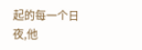起的每一个日夜,他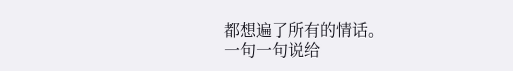都想遍了所有的情话。
一句一句说给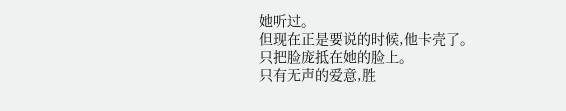她听过。
但现在正是要说的时候,他卡壳了。
只把脸庞抵在她的脸上。
只有无声的爱意,胜